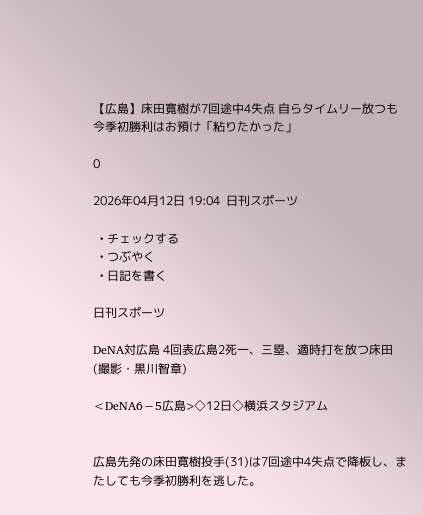【広島】床田寛樹が7回途中4失点 自らタイムリー放つも今季初勝利はお預け「粘りたかった」

0

2026年04月12日 19:04  日刊スポーツ

  • チェックする
  • つぶやく
  • 日記を書く

日刊スポーツ

DeNA対広島 4回表広島2死一、三塁、適時打を放つ床田(撮影・黒川智章)

<DeNA6−5広島>◇12日◇横浜スタジアム


広島先発の床田寛樹投手(31)は7回途中4失点で降板し、またしても今季初勝利を逃した。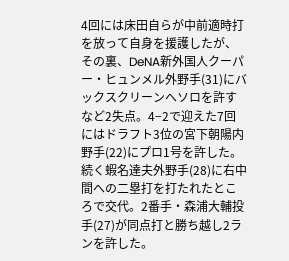4回には床田自らが中前適時打を放って自身を援護したが、その裏、DeNA新外国人クーパー・ヒュンメル外野手(31)にバックスクリーンへソロを許すなど2失点。4−2で迎えた7回にはドラフト3位の宮下朝陽内野手(22)にプロ1号を許した。続く蝦名達夫外野手(28)に右中間への二塁打を打たれたところで交代。2番手・森浦大輔投手(27)が同点打と勝ち越し2ランを許した。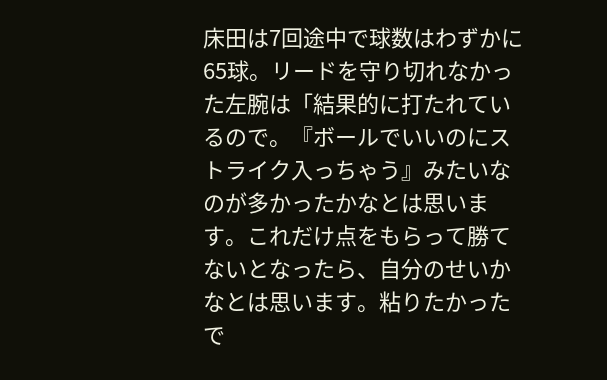床田は7回途中で球数はわずかに65球。リードを守り切れなかった左腕は「結果的に打たれているので。『ボールでいいのにストライク入っちゃう』みたいなのが多かったかなとは思います。これだけ点をもらって勝てないとなったら、自分のせいかなとは思います。粘りたかったで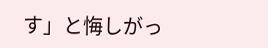す」と悔しがっ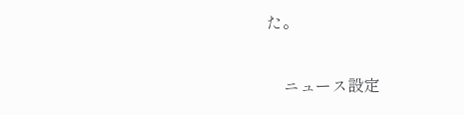た。

    ニュース設定